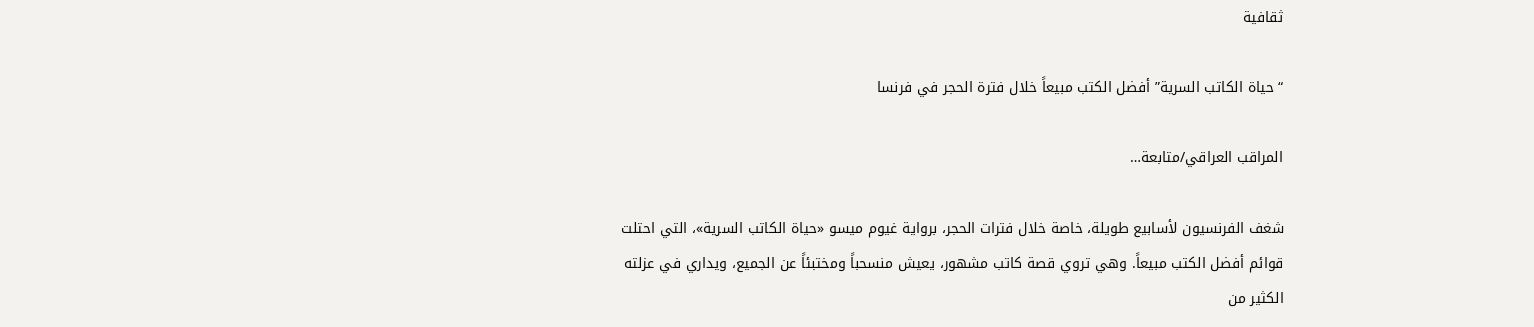ثقافية

“حياة الكاتب السرية” أفضل الكتب مبيعاً خلال فترة الحجر في فرنسا

المراقب العراقي/متابعة…

شغف الفرنسيون لأسابيع طويلة، خاصة خلال فترات الحجر، برواية غيوم ميسو «حياة الكاتب السرية»، التي احتلت قوائم أفضل الكتب مبيعاً. وهي تروي قصة كاتب مشهور، يعيش منسحباً ومختبئاً عن الجميع، ويداري في عزلته الكثير من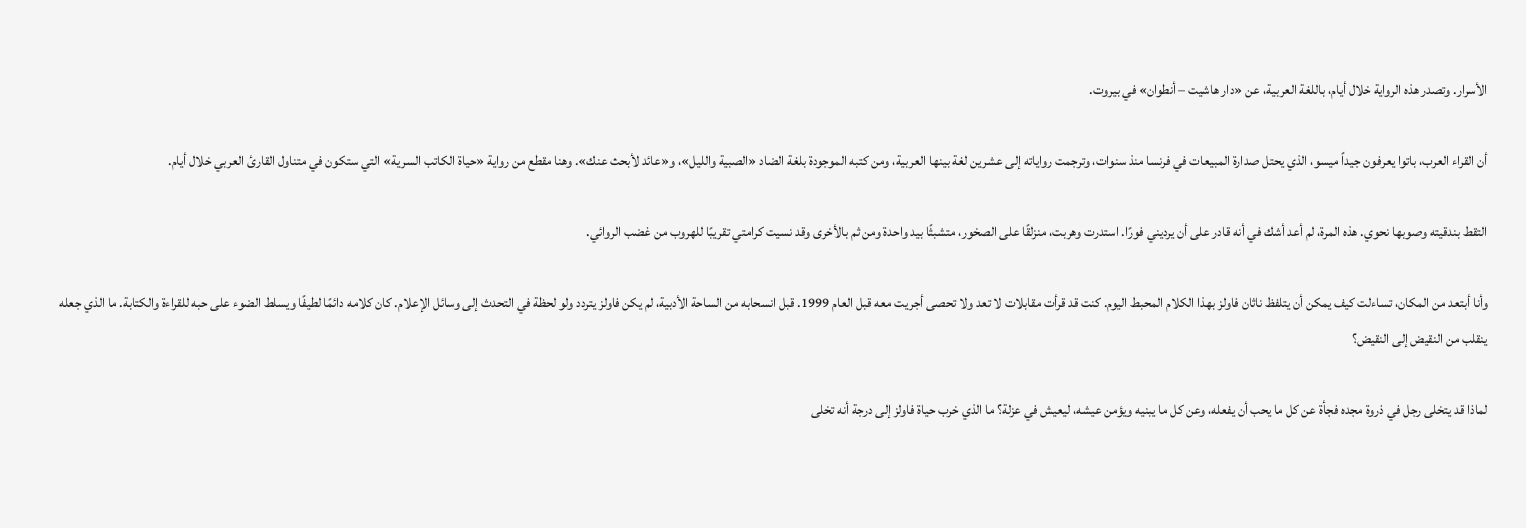الأسرار. وتصدر هذه الرواية خلال أيام، باللغة العربية، عن «دار هاشيت – أنطوان» في بيروت.

أن القراء العرب، باتوا يعرفون جيداً ميسو، الذي يحتل صدارة المبيعات في فرنسا منذ سنوات، وترجمت رواياته إلى عشرين لغة بينها العربية، ومن كتبه الموجودة بلغة الضاد «الصبية والليل»، و«عائد لأبحث عنك». وهنا مقطع من رواية «حياة الكاتب السرية» التي ستكون في متناول القارئ العربي خلال أيام.

التقط بندقيته وصوبها نحوي. هذه المرة، لم أعد أشك في أنه قادر على أن يرديني فورًا. استدرت وهربت، منزلقًا على الصخور، متشبثًا بيد واحدة ومن ثم بالأخرى وقد نسيت كرامتي تقريبًا للهروب من غضب الروائي.

وأنا أبتعد من المكان، تساءلت كيف يمكن أن يتلفظ ناثان فاولز بهذا الكلام المحبط اليوم. كنت قد قرأت مقابلات لا تعد ولا تحصى أجريت معه قبل العام 1999. قبل انسحابه من الساحة الأدبية، لم يكن فاولز يتردد ولو لحظة في التحدث إلى وسائل الإعلام. كان كلامه دائمًا لطيفًا ويسلط الضوء على حبه للقراءة والكتابة. ما الذي جعله ينقلب من النقيض إلى النقيض؟

لماذا قد يتخلى رجل في ذروة مجده فجأة عن كل ما يحب أن يفعله، وعن كل ما يبنيه ويؤمن عيشه، ليعيش في عزلة؟ ما الذي خرب حياة فاولز إلى درجة أنه تخلى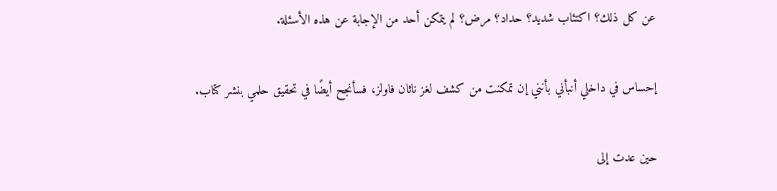عن كل ذلك؟ اكتئاب شديد؟ حداد؟ مرض؟ لم يتمكن أحد من الإجابة عن هذه الأسئلة.

إحساس في داخلي أنبأني بأنني إن تمكنت من كشف لغز ناثان فاولز، فسأنجح أيضًا في تحقيق حلمي بنشر كتاب.

حين عدت إلى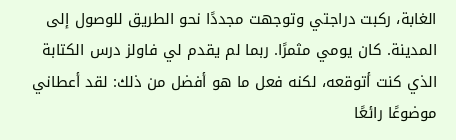الغابة، ركبت دراجتي وتوجهت مجددًا نحو الطريق للوصول إلى المدينة. كان يومي مثمرًا. ربما لم يقدم لي فاولز درس الكتابة الذي كنت أتوقعه، لكنه فعل ما هو أفضل من ذلك: لقد أعطاني موضوعًا رائعًا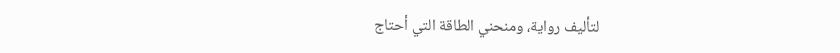لتأليف رواية، ومنحني الطاقة التي أحتاج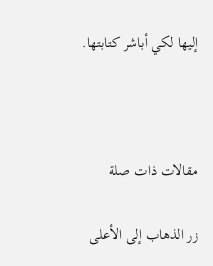إليها لكي أباشر كتابتها.



مقالات ذات صلة

زر الذهاب إلى الأعلى